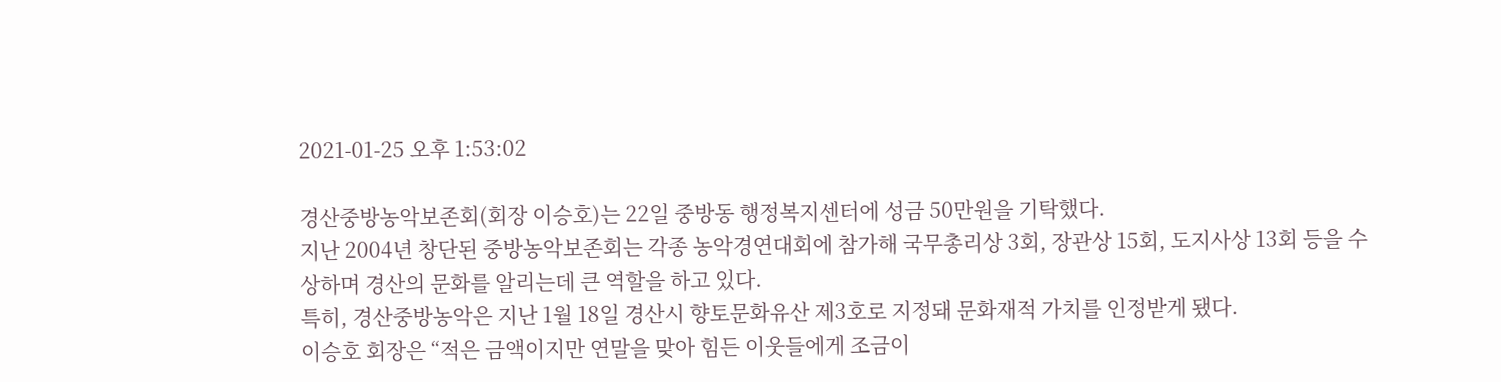2021-01-25 오후 1:53:02

경산중방농악보존회(회장 이승호)는 22일 중방동 행정복지센터에 성금 50만원을 기탁했다.
지난 2004년 창단된 중방농악보존회는 각종 농악경연대회에 참가해 국무총리상 3회, 장관상 15회, 도지사상 13회 등을 수상하며 경산의 문화를 알리는데 큰 역할을 하고 있다.
특히, 경산중방농악은 지난 1월 18일 경산시 향토문화유산 제3호로 지정돼 문화재적 가치를 인정받게 됐다.
이승호 회장은 “적은 금액이지만 연말을 맞아 힘든 이웃들에게 조금이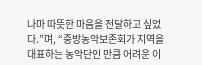나마 따뜻한 마음을 전달하고 싶었다.”며, “중방농악보존회가 지역을 대표하는 농악단인 만큼 어려운 이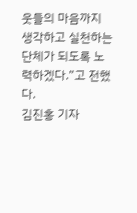웃들의 마음까지 생각하고 실천하는 단체가 되도록 노력하겠다.”고 전했다.
김진홍 기자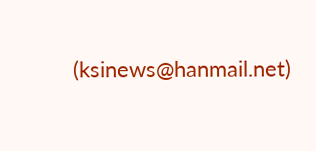(ksinews@hanmail.net)